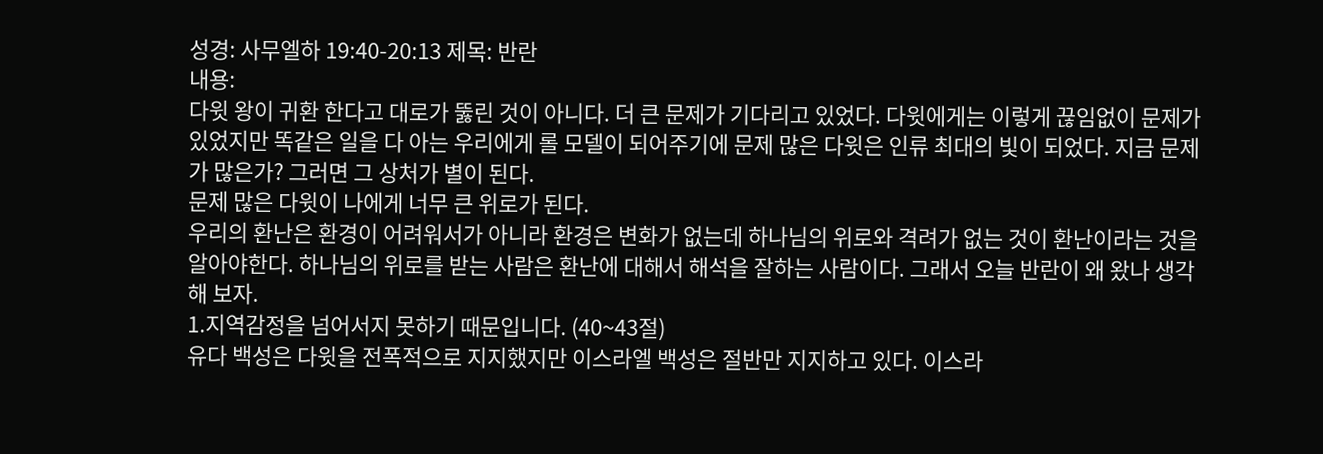성경: 사무엘하 19:40-20:13 제목: 반란
내용:
다윗 왕이 귀환 한다고 대로가 뚫린 것이 아니다. 더 큰 문제가 기다리고 있었다. 다윗에게는 이렇게 끊임없이 문제가 있었지만 똑같은 일을 다 아는 우리에게 롤 모델이 되어주기에 문제 많은 다윗은 인류 최대의 빛이 되었다. 지금 문제가 많은가? 그러면 그 상처가 별이 된다.
문제 많은 다윗이 나에게 너무 큰 위로가 된다.
우리의 환난은 환경이 어려워서가 아니라 환경은 변화가 없는데 하나님의 위로와 격려가 없는 것이 환난이라는 것을 알아야한다. 하나님의 위로를 받는 사람은 환난에 대해서 해석을 잘하는 사람이다. 그래서 오늘 반란이 왜 왔나 생각해 보자.
1.지역감정을 넘어서지 못하기 때문입니다. (40~43절)
유다 백성은 다윗을 전폭적으로 지지했지만 이스라엘 백성은 절반만 지지하고 있다. 이스라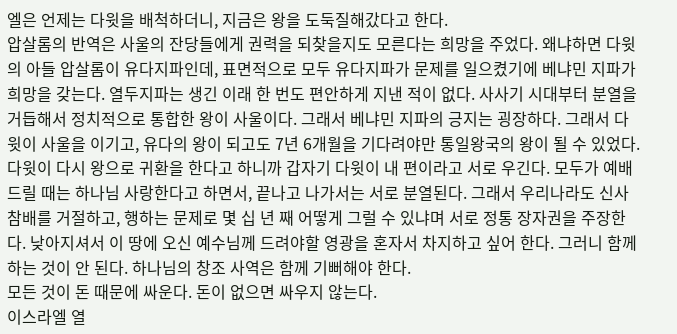엘은 언제는 다윗을 배척하더니, 지금은 왕을 도둑질해갔다고 한다.
압살롬의 반역은 사울의 잔당들에게 권력을 되찾을지도 모른다는 희망을 주었다. 왜냐하면 다윗의 아들 압살롬이 유다지파인데, 표면적으로 모두 유다지파가 문제를 일으켰기에 베냐민 지파가 희망을 갖는다. 열두지파는 생긴 이래 한 번도 편안하게 지낸 적이 없다. 사사기 시대부터 분열을 거듭해서 정치적으로 통합한 왕이 사울이다. 그래서 베냐민 지파의 긍지는 굉장하다. 그래서 다윗이 사울을 이기고, 유다의 왕이 되고도 7년 6개월을 기다려야만 통일왕국의 왕이 될 수 있었다.
다윗이 다시 왕으로 귀환을 한다고 하니까 갑자기 다윗이 내 편이라고 서로 우긴다. 모두가 예배드릴 때는 하나님 사랑한다고 하면서, 끝나고 나가서는 서로 분열된다. 그래서 우리나라도 신사참배를 거절하고, 행하는 문제로 몇 십 년 째 어떻게 그럴 수 있냐며 서로 정통 장자권을 주장한다. 낮아지셔서 이 땅에 오신 예수님께 드려야할 영광을 혼자서 차지하고 싶어 한다. 그러니 함께하는 것이 안 된다. 하나님의 창조 사역은 함께 기뻐해야 한다.
모든 것이 돈 때문에 싸운다. 돈이 없으면 싸우지 않는다.
이스라엘 열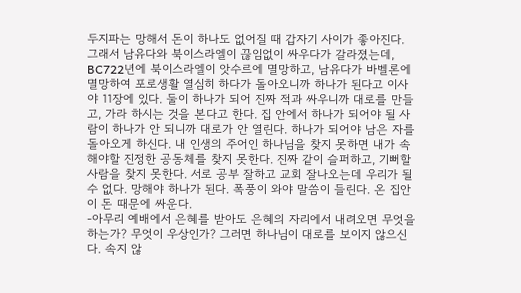두지파는 망해서 돈이 하나도 없어질 때 갑자기 사이가 좋아진다. 그래서 남유다와 북이스라엘이 끊임없이 싸우다가 갈라졌는데, BC722년에 북이스라엘이 앗수르에 멸망하고, 남유다가 바벨론에 멸망하여 포로생활 열심히 하다가 돌아오니까 하나가 된다고 이사야 11장에 있다. 둘이 하나가 되어 진짜 적과 싸우니까 대로를 만들고, 가라 하시는 것을 본다고 한다. 집 안에서 하나가 되어야 될 사람이 하나가 안 되니까 대로가 안 열린다. 하나가 되어야 남은 자를 돌아오게 하신다. 내 인생의 주어인 하나님을 찾지 못하면 내가 속해야할 진정한 공동체를 찾지 못한다. 진짜 같이 슬퍼하고, 기뻐할 사람을 찾지 못한다. 서로 공부 잘하고 교회 잘나오는데 우리가 될 수 없다. 망해야 하나가 된다. 폭풍이 와야 말씀이 들린다. 온 집안이 돈 때문에 싸운다.
-아무리 예배에서 은혜를 받아도 은혜의 자리에서 내려오면 무엇을 하는가? 무엇이 우상인가? 그러면 하나님이 대로를 보이지 않으신다. 속지 않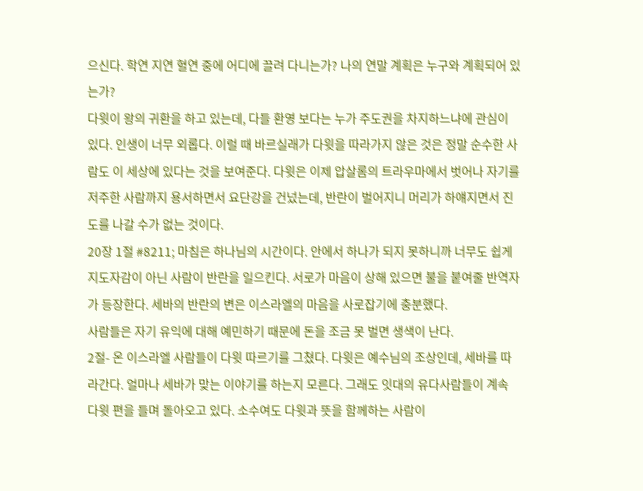으신다. 학연 지연 혈연 중에 어디에 끌려 다니는가? 나의 연말 계획은 누구와 계획되어 있는가?
다윗이 왕의 귀환을 하고 있는데, 다들 환영 보다는 누가 주도권을 차지하느냐에 관심이 있다. 인생이 너무 외롭다. 이럴 때 바르실래가 다윗을 따라가지 않은 것은 정말 순수한 사람도 이 세상에 있다는 것을 보여준다. 다윗은 이제 압살롬의 트라우마에서 벗어나 자기를 저주한 사람까지 용서하면서 요단강을 건넜는데, 반란이 벌어지니 머리가 하얘지면서 진도를 나갈 수가 없는 것이다.
20장 1절 #8211; 마침은 하나님의 시간이다. 안에서 하나가 되지 못하니까 너무도 쉽게 지도자감이 아닌 사람이 반란을 일으킨다. 서로가 마음이 상해 있으면 불을 붙여줄 반역자가 등장한다. 세바의 반란의 변은 이스라엘의 마음을 사로잡기에 충분했다.
사람들은 자기 유익에 대해 예민하기 때문에 돈을 조금 못 벌면 생색이 난다.
2절- 온 이스라엘 사람들이 다윗 따르기를 그쳤다. 다윗은 예수님의 조상인데, 세바를 따라간다. 얼마나 세바가 맞는 이야기를 하는지 모른다. 그래도 잇대의 유다사람들이 계속 다윗 편을 들며 돌아오고 있다. 소수여도 다윗과 뜻을 함께하는 사람이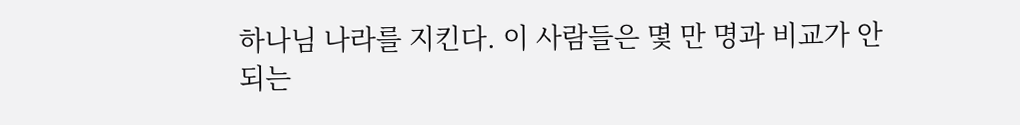하나님 나라를 지킨다. 이 사람들은 몇 만 명과 비교가 안 되는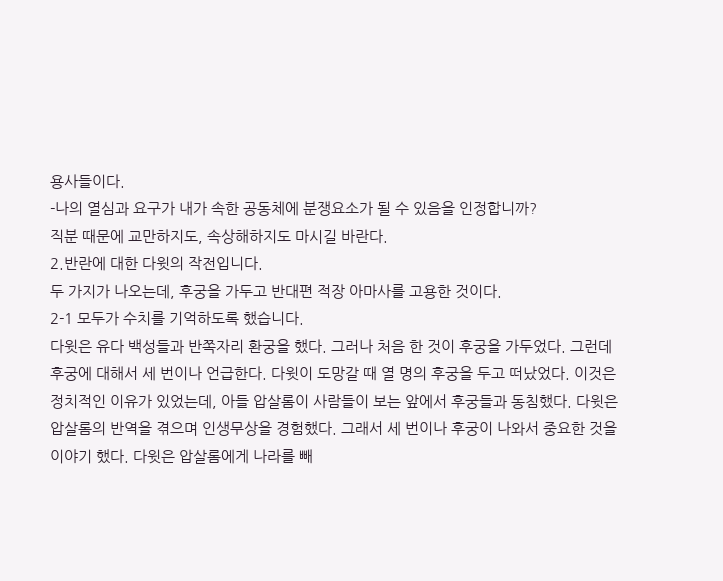용사들이다.
-나의 열심과 요구가 내가 속한 공동체에 분쟁요소가 될 수 있음을 인정합니까?
직분 때문에 교만하지도, 속상해하지도 마시길 바란다.
2.반란에 대한 다윗의 작전입니다.
두 가지가 나오는데, 후궁을 가두고 반대편 적장 아마사를 고용한 것이다.
2-1 모두가 수치를 기억하도록 했습니다.
다윗은 유다 백성들과 반쪽자리 환궁을 했다. 그러나 처음 한 것이 후궁을 가두었다. 그런데 후궁에 대해서 세 번이나 언급한다. 다윗이 도망갈 때 열 명의 후궁을 두고 떠났었다. 이것은 정치적인 이유가 있었는데, 아들 압살롬이 사람들이 보는 앞에서 후궁들과 동침했다. 다윗은 압살롬의 반역을 겪으며 인생무상을 경험했다. 그래서 세 번이나 후궁이 나와서 중요한 것을 이야기 했다. 다윗은 압살롬에게 나라를 빼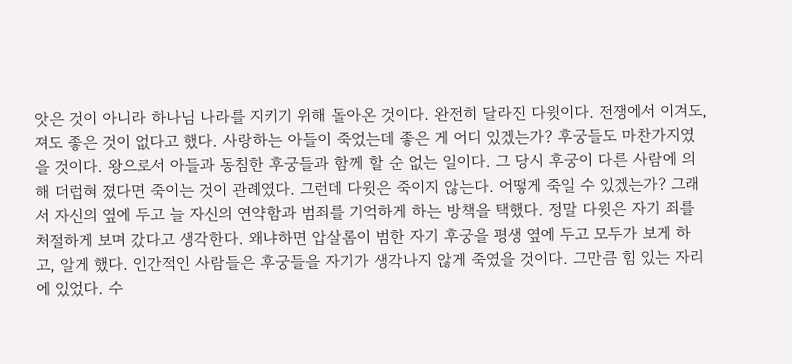앗은 것이 아니라 하나님 나라를 지키기 위해 돌아온 것이다. 완전히 달라진 다윗이다. 전쟁에서 이겨도, 져도 좋은 것이 없다고 했다. 사랑하는 아들이 죽었는데 좋은 게 어디 있겠는가? 후궁들도 마찬가지였을 것이다. 왕으로서 아들과 동침한 후궁들과 함께 할 순 없는 일이다. 그 당시 후궁이 다른 사람에 의해 더럽혀 졌다면 죽이는 것이 관례였다. 그런데 다윗은 죽이지 않는다. 어떻게 죽일 수 있겠는가? 그래서 자신의 옆에 두고 늘 자신의 연약함과 범죄를 기억하게 하는 방책을 택했다. 정말 다윗은 자기 죄를 처절하게 보며 갔다고 생각한다. 왜냐하면 압살롬이 범한 자기 후궁을 평생 옆에 두고 모두가 보게 하고, 알게 했다. 인간적인 사람들은 후궁들을 자기가 생각나지 않게 죽였을 것이다. 그만큼 힘 있는 자리에 있었다. 수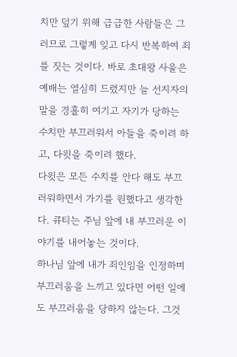치만 덮기 위해 급급한 사람들은 그러므로 그렇게 잊고 다시 반복하여 죄를 짓는 것이다. 바로 초대왕 사울은 예배는 열심히 드렸지만 늘 선지자의 말을 경홀히 여기고 자기가 당하는 수치만 부끄러워서 아들을 죽이려 하고, 다윗을 죽이려 했다.
다윗은 모든 수치를 안다 해도 부끄러워하면서 가기를 원했다고 생각한다. 큐티는 주님 앞에 내 부끄러운 이야기를 내어놓는 것이다.
하나님 앞에 내가 죄인임을 인정하며 부끄러움을 느끼고 있다면 어떤 일에도 부끄러움을 당하지 않는다. 그것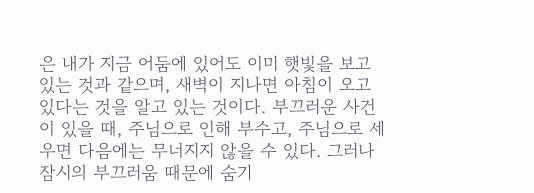은 내가 지금 어둠에 있어도 이미 햇빛을 보고 있는 것과 같으며, 새벽이 지나면 아침이 오고 있다는 것을 알고 있는 것이다. 부끄러운 사건이 있을 때, 주님으로 인해 부수고, 주님으로 세우면 다음에는 무너지지 않을 수 있다. 그러나 잠시의 부끄러움 때문에 숨기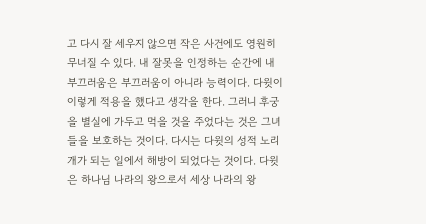고 다시 잘 세우지 않으면 작은 사건에도 영원히 무너질 수 있다. 내 잘못을 인정하는 순간에 내 부끄러움은 부끄러움이 아니라 능력이다. 다윗이 이렇게 적용을 했다고 생각을 한다. 그러니 후궁을 별실에 가두고 먹을 것을 주었다는 것은 그녀들을 보호하는 것이다. 다시는 다윗의 성적 노리개가 되는 일에서 해방이 되었다는 것이다. 다윗은 하나님 나라의 왕으로서 세상 나라의 왕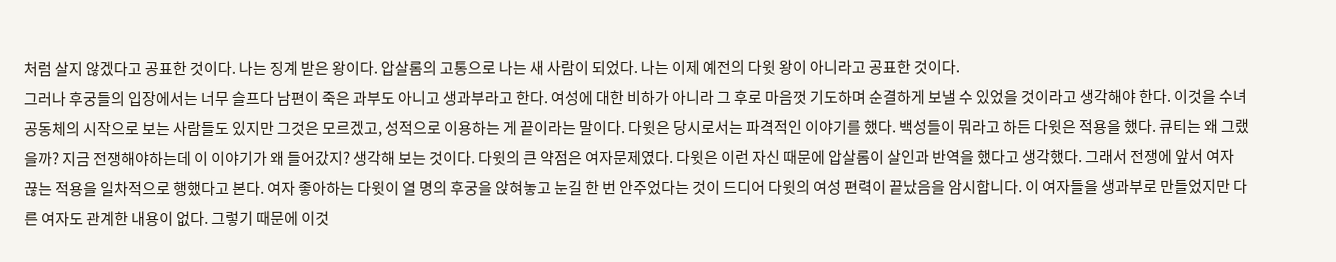처럼 살지 않겠다고 공표한 것이다. 나는 징계 받은 왕이다. 압살롬의 고통으로 나는 새 사람이 되었다. 나는 이제 예전의 다윗 왕이 아니라고 공표한 것이다.
그러나 후궁들의 입장에서는 너무 슬프다 남편이 죽은 과부도 아니고 생과부라고 한다. 여성에 대한 비하가 아니라 그 후로 마음껏 기도하며 순결하게 보낼 수 있었을 것이라고 생각해야 한다. 이것을 수녀 공동체의 시작으로 보는 사람들도 있지만 그것은 모르겠고, 성적으로 이용하는 게 끝이라는 말이다. 다윗은 당시로서는 파격적인 이야기를 했다. 백성들이 뭐라고 하든 다윗은 적용을 했다. 큐티는 왜 그랬을까? 지금 전쟁해야하는데 이 이야기가 왜 들어갔지? 생각해 보는 것이다. 다윗의 큰 약점은 여자문제였다. 다윗은 이런 자신 때문에 압살롬이 살인과 반역을 했다고 생각했다. 그래서 전쟁에 앞서 여자 끊는 적용을 일차적으로 행했다고 본다. 여자 좋아하는 다윗이 열 명의 후궁을 앉혀놓고 눈길 한 번 안주었다는 것이 드디어 다윗의 여성 편력이 끝났음을 암시합니다. 이 여자들을 생과부로 만들었지만 다른 여자도 관계한 내용이 없다. 그렇기 때문에 이것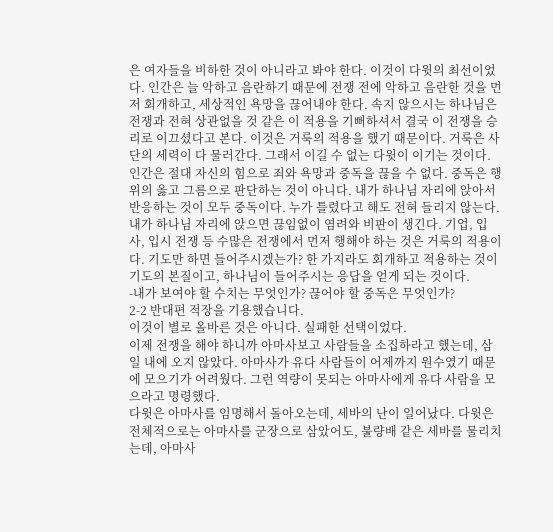은 여자들을 비하한 것이 아니라고 봐야 한다. 이것이 다윗의 최선이었다. 인간은 늘 악하고 음란하기 때문에 전쟁 전에 악하고 음란한 것을 먼저 회개하고, 세상적인 욕망을 끊어내야 한다. 속지 않으시는 하나님은 전쟁과 전혀 상관없을 것 같은 이 적용을 기뻐하셔서 결국 이 전쟁을 승리로 이끄셨다고 본다. 이것은 거룩의 적용을 했기 때문이다. 거룩은 사단의 세력이 다 물러간다. 그래서 이길 수 없는 다윗이 이기는 것이다.
인간은 절대 자신의 힘으로 죄와 욕망과 중독을 끊을 수 없다. 중독은 행위의 옳고 그름으로 판단하는 것이 아니다. 내가 하나님 자리에 앉아서 반응하는 것이 모두 중독이다. 누가 틀렸다고 해도 전혀 들리지 않는다. 내가 하나님 자리에 앉으면 끊임없이 염려와 비판이 생긴다. 기업, 입사, 입시 전쟁 등 수많은 전쟁에서 먼저 행해야 하는 것은 거룩의 적용이다. 기도만 하면 들어주시겠는가? 한 가지라도 회개하고 적용하는 것이 기도의 본질이고, 하나님이 들어주시는 응답을 얻게 되는 것이다.
-내가 보여야 할 수치는 무엇인가? 끊어야 할 중독은 무엇인가?
2-2 반대편 적장을 기용했습니다.
이것이 별로 올바른 것은 아니다. 실패한 선택이었다.
이제 전쟁을 해야 하니까 아마사보고 사람들을 소집하라고 했는데, 삼일 내에 오지 않았다. 아마사가 유다 사람들이 어제까지 원수였기 때문에 모으기가 어려웠다. 그런 역량이 못되는 아마사에게 유다 사람을 모으라고 명령했다.
다윗은 아마사를 임명해서 돌아오는데, 세바의 난이 일어났다. 다윗은 전체적으로는 아마사를 군장으로 삼았어도, 불량배 같은 세바를 물리치는데, 아마사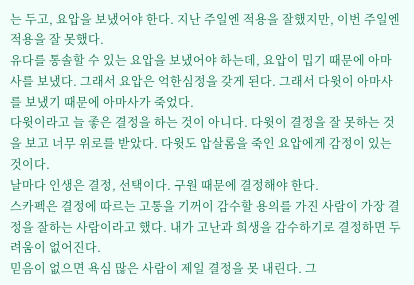는 두고, 요압을 보냈어야 한다. 지난 주일엔 적용을 잘했지만, 이번 주일엔 적용을 잘 못했다.
유다를 통솔할 수 있는 요압을 보냈어야 하는데, 요압이 밉기 때문에 아마사를 보냈다. 그래서 요압은 억한심정을 갖게 된다. 그래서 다윗이 아마사를 보냈기 때문에 아마사가 죽었다.
다윗이라고 늘 좋은 결정을 하는 것이 아니다. 다윗이 결정을 잘 못하는 것을 보고 너무 위로를 받았다. 다윗도 압살롬을 죽인 요압에게 감정이 있는 것이다.
날마다 인생은 결정, 선택이다. 구원 때문에 결정해야 한다.
스카펙은 결정에 따르는 고통을 기꺼이 감수할 용의를 가진 사람이 가장 결정을 잘하는 사람이라고 했다. 내가 고난과 희생을 감수하기로 결정하면 두려움이 없어진다.
믿음이 없으면 욕심 많은 사람이 제일 결정을 못 내린다. 그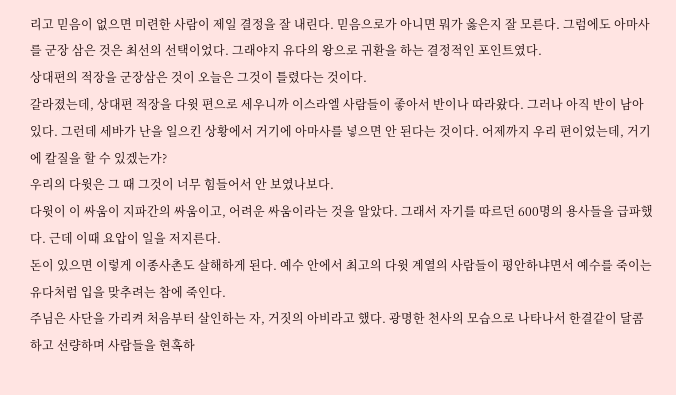리고 믿음이 없으면 미련한 사람이 제일 결정을 잘 내린다. 믿음으로가 아니면 뭐가 옳은지 잘 모른다. 그럼에도 아마사를 군장 삼은 것은 최선의 선택이었다. 그래야지 유다의 왕으로 귀환을 하는 결정적인 포인트였다.
상대편의 적장을 군장삼은 것이 오늘은 그것이 틀렸다는 것이다.
갈라졌는데, 상대편 적장을 다윗 편으로 세우니까 이스라엘 사람들이 좋아서 반이나 따라왔다. 그러나 아직 반이 남아 있다. 그런데 세바가 난을 일으킨 상황에서 거기에 아마사를 넣으면 안 된다는 것이다. 어제까지 우리 편이었는데, 거기에 칼질을 할 수 있겠는가?
우리의 다윗은 그 때 그것이 너무 힘들어서 안 보였나보다.
다윗이 이 싸움이 지파간의 싸움이고, 어려운 싸움이라는 것을 알았다. 그래서 자기를 따르던 600명의 용사들을 급파했다. 근데 이때 요압이 일을 저지른다.
돈이 있으면 이렇게 이종사촌도 살해하게 된다. 예수 안에서 최고의 다윗 계열의 사람들이 평안하냐면서 예수를 죽이는 유다처럼 입을 맞추려는 참에 죽인다.
주님은 사단을 가리켜 처음부터 살인하는 자, 거짓의 아비라고 했다. 광명한 천사의 모습으로 나타나서 한결같이 달콤하고 선량하며 사람들을 현혹하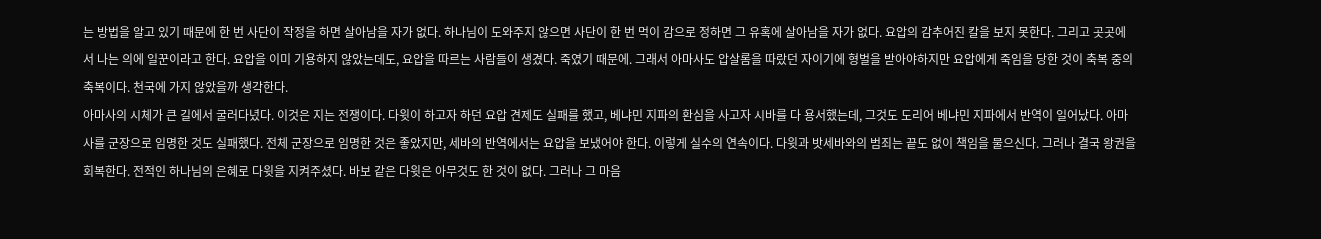는 방법을 알고 있기 때문에 한 번 사단이 작정을 하면 살아남을 자가 없다. 하나님이 도와주지 않으면 사단이 한 번 먹이 감으로 정하면 그 유혹에 살아남을 자가 없다. 요압의 감추어진 칼을 보지 못한다. 그리고 곳곳에서 나는 의에 일꾼이라고 한다. 요압을 이미 기용하지 않았는데도, 요압을 따르는 사람들이 생겼다. 죽였기 때문에. 그래서 아마사도 압살롬을 따랐던 자이기에 형벌을 받아야하지만 요압에게 죽임을 당한 것이 축복 중의 축복이다. 천국에 가지 않았을까 생각한다.
아마사의 시체가 큰 길에서 굴러다녔다. 이것은 지는 전쟁이다. 다윗이 하고자 하던 요압 견제도 실패를 했고, 베냐민 지파의 환심을 사고자 시바를 다 용서했는데, 그것도 도리어 베냐민 지파에서 반역이 일어났다. 아마사를 군장으로 임명한 것도 실패했다. 전체 군장으로 임명한 것은 좋았지만, 세바의 반역에서는 요압을 보냈어야 한다. 이렇게 실수의 연속이다. 다윗과 밧세바와의 범죄는 끝도 없이 책임을 물으신다. 그러나 결국 왕권을 회복한다. 전적인 하나님의 은혜로 다윗을 지켜주셨다. 바보 같은 다윗은 아무것도 한 것이 없다. 그러나 그 마음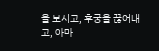을 보시고, 후궁을 끊어내고, 아마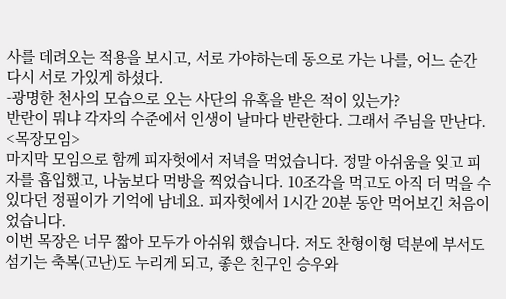사를 데려오는 적용을 보시고, 서로 가야하는데 동으로 가는 나를, 어느 순간 다시 서로 가있게 하셨다.
-광명한 천사의 모습으로 오는 사단의 유혹을 받은 적이 있는가?
반란이 뭐냐 각자의 수준에서 인생이 날마다 반란한다. 그래서 주님을 만난다.
<목장모임>
마지막 모임으로 함께 피자헛에서 저녁을 먹었습니다. 정말 아쉬움을 잊고 피자를 흡입했고, 나눔보다 먹방을 찍었습니다. 10조각을 먹고도 아직 더 먹을 수 있다던 정필이가 기억에 남네요. 피자헛에서 1시간 20분 동안 먹어보긴 처음이었습니다.
이번 목장은 너무 짧아 모두가 아쉬워 했습니다. 저도 찬형이형 덕분에 부서도 섬기는 축복(고난)도 누리게 되고, 좋은 친구인 승우와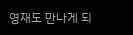영재도 만나게 되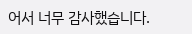어서 너무 감사했습니다.